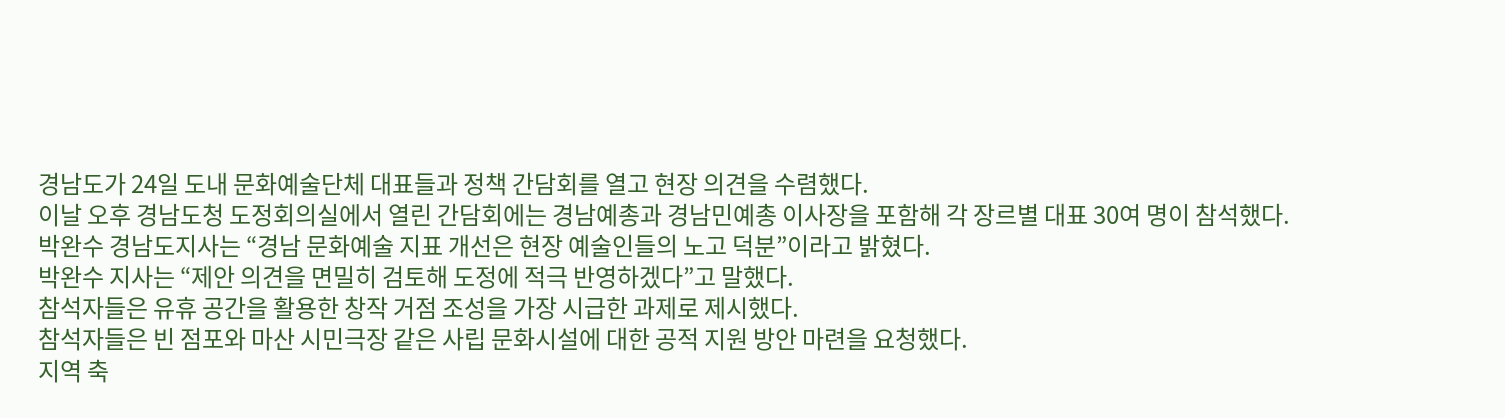경남도가 24일 도내 문화예술단체 대표들과 정책 간담회를 열고 현장 의견을 수렴했다.
이날 오후 경남도청 도정회의실에서 열린 간담회에는 경남예총과 경남민예총 이사장을 포함해 각 장르별 대표 30여 명이 참석했다.
박완수 경남도지사는 “경남 문화예술 지표 개선은 현장 예술인들의 노고 덕분”이라고 밝혔다.
박완수 지사는 “제안 의견을 면밀히 검토해 도정에 적극 반영하겠다”고 말했다.
참석자들은 유휴 공간을 활용한 창작 거점 조성을 가장 시급한 과제로 제시했다.
참석자들은 빈 점포와 마산 시민극장 같은 사립 문화시설에 대한 공적 지원 방안 마련을 요청했다.
지역 축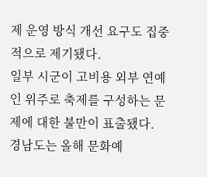제 운영 방식 개선 요구도 집중적으로 제기됐다.
일부 시군이 고비용 외부 연예인 위주로 축제를 구성하는 문제에 대한 불만이 표출됐다.
경남도는 올해 문화예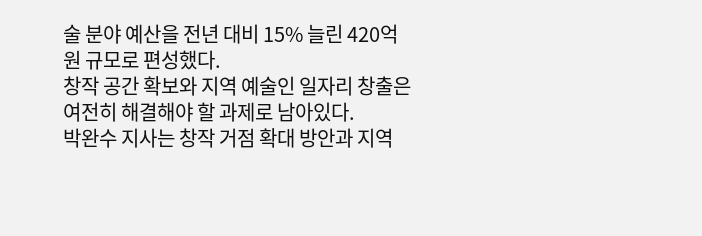술 분야 예산을 전년 대비 15% 늘린 420억 원 규모로 편성했다.
창작 공간 확보와 지역 예술인 일자리 창출은 여전히 해결해야 할 과제로 남아있다.
박완수 지사는 창작 거점 확대 방안과 지역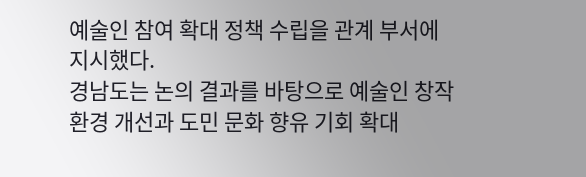예술인 참여 확대 정책 수립을 관계 부서에 지시했다.
경남도는 논의 결과를 바탕으로 예술인 창작 환경 개선과 도민 문화 향유 기회 확대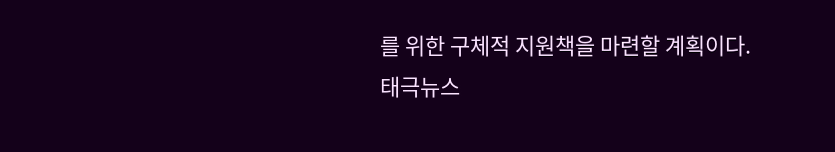를 위한 구체적 지원책을 마련할 계획이다.
태극뉴스